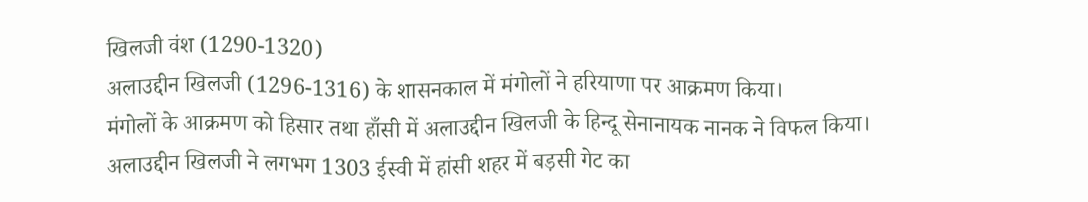खिलजी वंश (1290-1320)
अलाउद्दीन खिलजी (1296-1316) के शासनकाल में मंगोलों ने हरियाणा पर आक्रमण किया।
मंगोलों के आक्रमण को हिसार तथा हाँसी में अलाउद्दीन खिलजी के हिन्दू सेनानायक नानक ने विफल किया। अलाउद्दीन खिलजी ने लगभग 1303 ईस्वी में हांसी शहर में बड़सी गेट का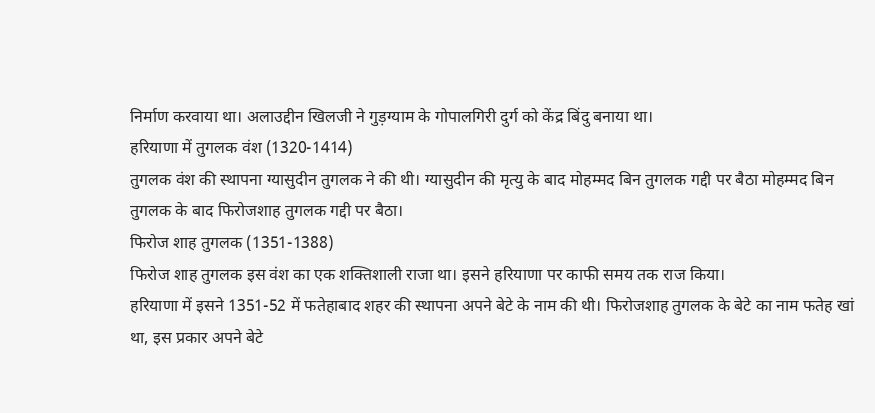निर्माण करवाया था। अलाउद्दीन खिलजी ने गुड़ग्याम के गोपालगिरी दुर्ग को केंद्र बिंदु बनाया था।
हरियाणा में तुगलक वंश (1320-1414)
तुगलक वंश की स्थापना ग्यासुदीन तुगलक ने की थी। ग्यासुदीन की मृत्यु के बाद मोहम्मद बिन तुगलक गद्दी पर बैठा मोहम्मद बिन तुगलक के बाद फिरोजशाह तुगलक गद्दी पर बैठा।
फिरोज शाह तुगलक (1351-1388)
फिरोज शाह तुगलक इस वंश का एक शक्तिशाली राजा था। इसने हरियाणा पर काफी समय तक राज किया।
हरियाणा में इसने 1351-52 में फतेहाबाद शहर की स्थापना अपने बेटे के नाम की थी। फिरोजशाह तुगलक के बेटे का नाम फतेह खां था, इस प्रकार अपने बेटे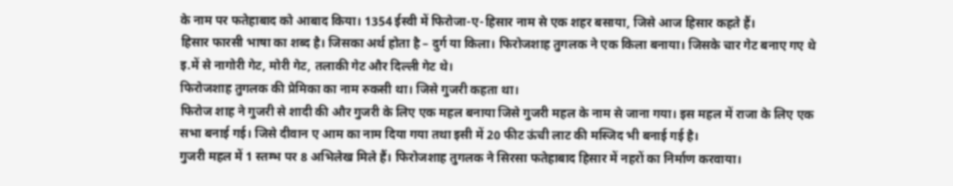के नाम पर फतेहाबाद को आबाद किया। 1354 ईस्वी में फिरोजा-ए-हिसार नाम से एक शहर बसाया, जिसे आज हिसार कहते हैं।
हिसार फारसी भाषा का शब्द है। जिसका अर्थ होता है – दुर्ग या किला। फिरोजशाह तुगलक ने एक किला बनाया। जिसके चार गेट बनाए गए थे इ.में से नागोरी गेट, मोरी गेट, तलाकी गेट और दिल्ली गेट थे।
फिरोजशाह तुगलक की प्रेमिका का नाम रुकसी था। जिसे गुजरी कहता था।
फिरोज शाह ने गुजरी से शादी की और गुजरी के लिए एक महल बनाया जिसे गुजरी महल के नाम से जाना गया। इस महल में राजा के लिए एक सभा बनाई गई। जिसे दीवान ए आम का नाम दिया गया तथा इसी में 20 फीट ऊंची लाट की मस्जिद भी बनाई गई है।
गुजरी महल में 1 स्तम्भ पर 8 अभिलेख मिले हैं। फिरोजशाह तुगलक ने सिरसा फतेहाबाद हिसार में नहरों का निर्माण करवाया।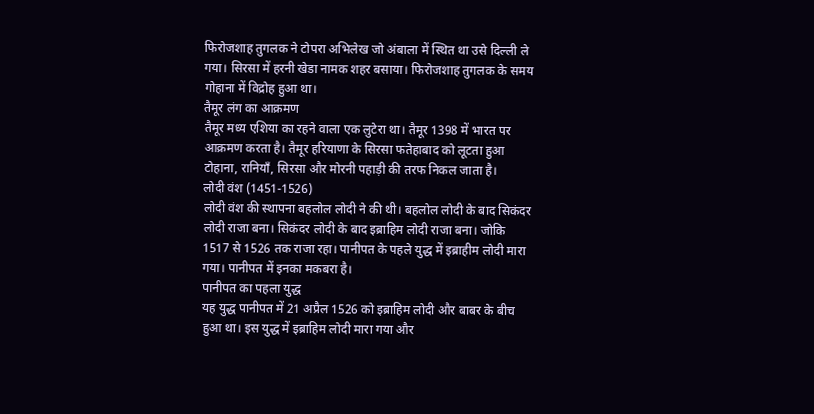फिरोजशाह तुगलक ने टोपरा अभिलेख जो अंबाला में स्थित था उसे दिल्ली ले गया। सिरसा में हरनी खेडा नामक शहर बसाया। फिरोजशाह तुगलक के समय गोहाना में विद्रोह हुआ था।
तैमूर लंग का आक्रमण
तैमूर मध्य एशिया का रहने वाला एक लुटेरा था। तैमूर 1398 में भारत पर आक्रमण करता है। तैमूर हरियाणा के सिरसा फतेहाबाद को लूटता हुआ टोहाना, रानियाँ, सिरसा और मोरनी पहाड़ी की तरफ निकल जाता है।
लोदी वंश (1451-1526)
लोदी वंश की स्थापना बहलोल लोदी ने की थी। बहलोल लोदी के बाद सिकंदर लोदी राजा बना। सिकंदर लोदी के बाद इब्राहिम लोदी राजा बना। जोकि 1517 से 1526 तक राजा रहा। पानीपत के पहले युद्ध में इब्राहीम लोदी मारा गया। पानीपत में इनका मकबरा है।
पानीपत का पहला युद्ध
यह युद्ध पानीपत में 21 अप्रैल 1526 को इब्राहिम लोदी और बाबर के बीच हुआ था। इस युद्ध में इब्राहिम लोदी मारा गया और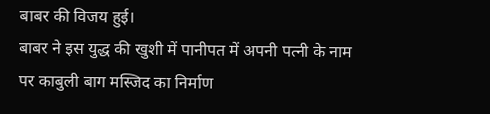बाबर की विजय हुई।
बाबर ने इस युद्ध की खुशी में पानीपत में अपनी पत्नी के नाम पर काबुली बाग मस्जिद का निर्माण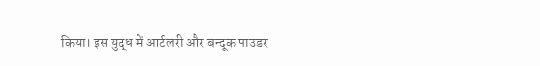किया। इस युद्ध में आर्टलरी और बन्दूक पाउडर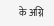के अग्नि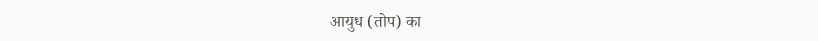आयुध (तोप) का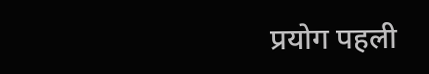प्रयोग पहली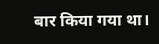बार किया गया था।